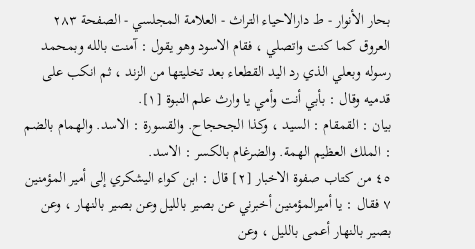بحار الأنوار - ط دارالاحیاء التراث - العلامة المجلسي - الصفحة ٢٨٣
العروق كما كنت واتصلي ، فقام الاسود وهو يقول : آمنت بالله وبمحمد رسوله وبعلي الذي رد اليد القطعاء بعد تخليتها من الزند ، ثم انكب على قدميه وقال : بأبي أنت وأمي يا وارث علم النبوة [١].
بيان : القمقام : السيد ، وكذا الجحجاح. والقسورة : الاسد. والهمام بالضم : الملك العظيم الهمة. والضرغام بالكسر : الاسد.
٤٥ من كتاب صفوة الاخبار [٢] قال : ابن كواء اليشكري إلى أمير المؤمنين ٧ فقال : يا أميرالمؤمنين أخبرني عن بصير بالليل وعن بصير بالنهار ، وعن بصير بالنهار أعمى بالليل ، وعن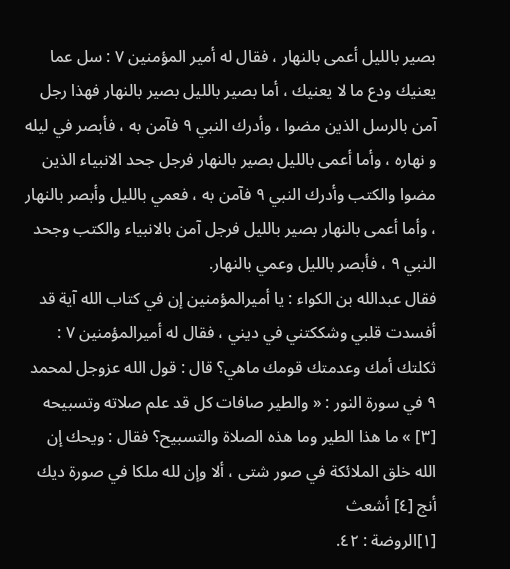بصير بالليل أعمى بالنهار ، فقال له أمير المؤمنين ٧ : سل عما يعنيك ودع ما لا يعنيك ، أما بصير بالليل بصير بالنهار فهذا رجل آمن بالرسل الذين مضوا ، وأدرك النبي ٩ فآمن به ، فأبصر في ليله و نهاره ، وأما أعمى بالليل بصير بالنهار فرجل جحد الانبياء الذين مضوا والكتب وأدرك النبي ٩ فآمن به ، فعمي بالليل وأبصر بالنهار ، وأما أعمى بالنهار بصير بالليل فرجل آمن بالانبياء والكتب وجحد النبي ٩ ، فأبصر بالليل وعمي بالنهار.
فقال عبدالله بن الكواء : يا أميرالمؤمنين إن في كتاب الله آية قد أفسدت قلبي وشككتني في ديني ، فقال له أميرالمؤمنين ٧ : ثكلتك أمك وعدمتك قومك ماهي؟ قال : قول الله عزوجل لمحمد ٩ في سورة النور : « والطير صافات كل قد علم صلاته وتسبيحه [٣] » ما هذا الطير وما هذه الصلاة والتسبيح؟ فقال : ويحك إن الله خلق الملائكة في صور شتى ، ألا وإن لله ملكا في صورة ديك أنج [٤] أشعث
[١]الروضة : ٤٢.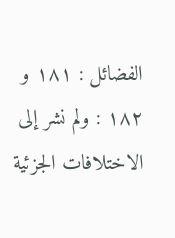الفضائل : ١٨١ و ١٨٢ : ولم نشر إلى الاختلافات الجزئية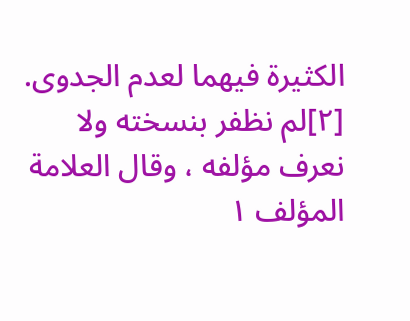الكثيرة فيهما لعدم الجدوى.
[٢]لم نظفر بنسخته ولا نعرف مؤلفه ، وقال العلامة المؤلف ١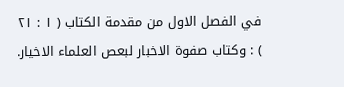في الفصل الاول من مقدمة الكتاب ( ١ : ٢١ ) : وكتاب صفوة الاخبار لبعص العلماء الاخيار.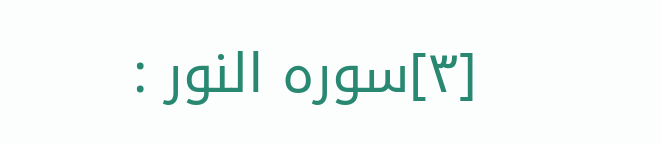[٣]سوره النور :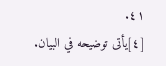٤١.
[٤]يأتى توضيحه في البيان.